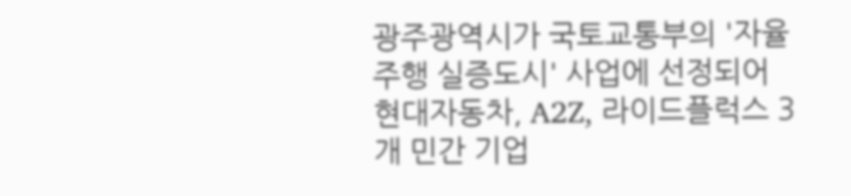광주광역시가 국토교통부의 '자율주행 실증도시' 사업에 선정되어 현대자동차, A2Z, 라이드플럭스 3개 민간 기업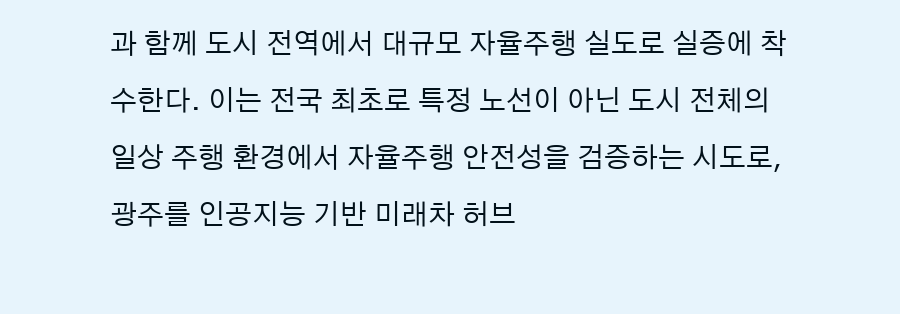과 함께 도시 전역에서 대규모 자율주행 실도로 실증에 착수한다. 이는 전국 최초로 특정 노선이 아닌 도시 전체의 일상 주행 환경에서 자율주행 안전성을 검증하는 시도로, 광주를 인공지능 기반 미래차 허브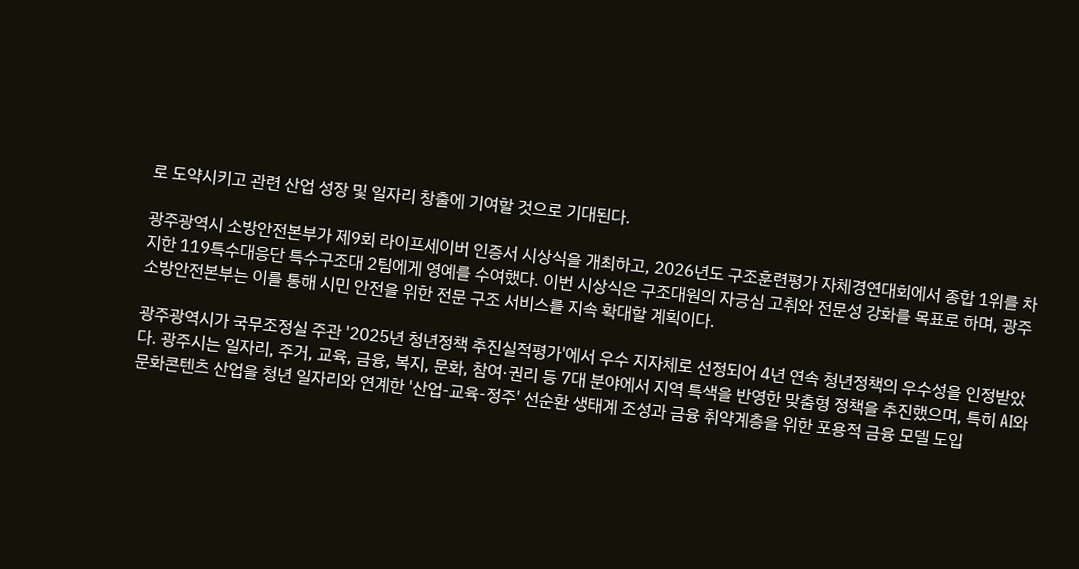로 도약시키고 관련 산업 성장 및 일자리 창출에 기여할 것으로 기대된다.

광주광역시 소방안전본부가 제9회 라이프세이버 인증서 시상식을 개최하고, 2026년도 구조훈련평가 자체경연대회에서 종합 1위를 차지한 119특수대응단 특수구조대 2팀에게 영예를 수여했다. 이번 시상식은 구조대원의 자긍심 고취와 전문성 강화를 목표로 하며, 광주소방안전본부는 이를 통해 시민 안전을 위한 전문 구조 서비스를 지속 확대할 계획이다.

광주광역시가 국무조정실 주관 '2025년 청년정책 추진실적평가'에서 우수 지자체로 선정되어 4년 연속 청년정책의 우수성을 인정받았다. 광주시는 일자리, 주거, 교육, 금융, 복지, 문화, 참여·권리 등 7대 분야에서 지역 특색을 반영한 맞춤형 정책을 추진했으며, 특히 AI와 문화콘텐츠 산업을 청년 일자리와 연계한 '산업-교육-정주' 선순환 생태계 조성과 금융 취약계층을 위한 포용적 금융 모델 도입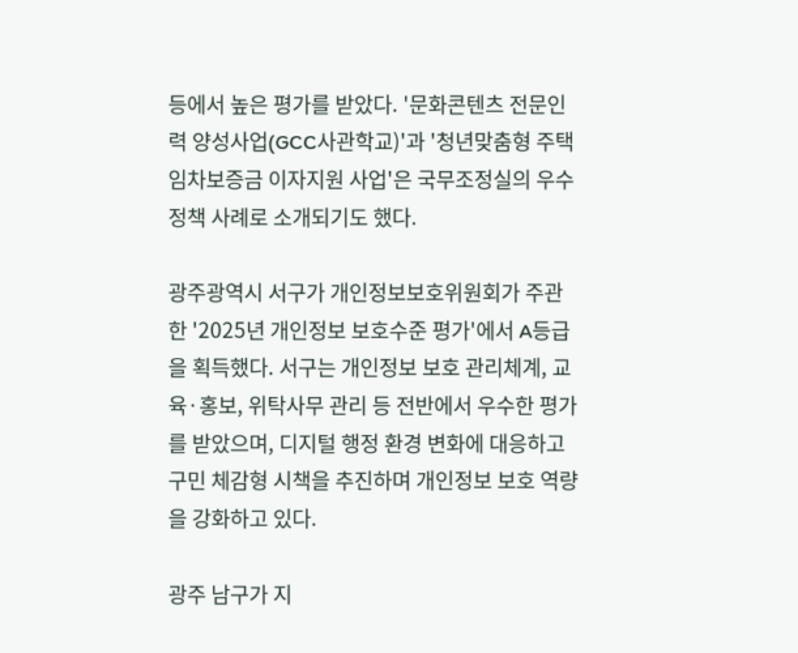등에서 높은 평가를 받았다. '문화콘텐츠 전문인력 양성사업(GCC사관학교)'과 '청년맞춤형 주택임차보증금 이자지원 사업'은 국무조정실의 우수정책 사례로 소개되기도 했다.

광주광역시 서구가 개인정보보호위원회가 주관한 '2025년 개인정보 보호수준 평가'에서 A등급을 획득했다. 서구는 개인정보 보호 관리체계, 교육·홍보, 위탁사무 관리 등 전반에서 우수한 평가를 받았으며, 디지털 행정 환경 변화에 대응하고 구민 체감형 시책을 추진하며 개인정보 보호 역량을 강화하고 있다.

광주 남구가 지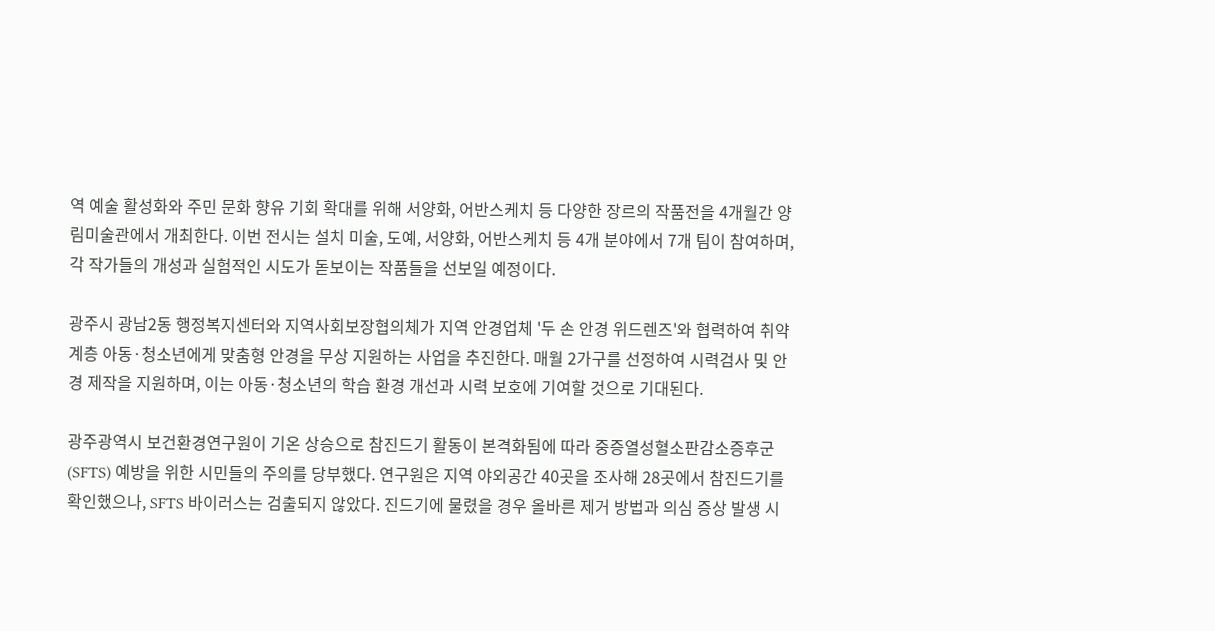역 예술 활성화와 주민 문화 향유 기회 확대를 위해 서양화, 어반스케치 등 다양한 장르의 작품전을 4개월간 양림미술관에서 개최한다. 이번 전시는 설치 미술, 도예, 서양화, 어반스케치 등 4개 분야에서 7개 팀이 참여하며, 각 작가들의 개성과 실험적인 시도가 돋보이는 작품들을 선보일 예정이다.

광주시 광남2동 행정복지센터와 지역사회보장협의체가 지역 안경업체 '두 손 안경 위드렌즈'와 협력하여 취약계층 아동·청소년에게 맞춤형 안경을 무상 지원하는 사업을 추진한다. 매월 2가구를 선정하여 시력검사 및 안경 제작을 지원하며, 이는 아동·청소년의 학습 환경 개선과 시력 보호에 기여할 것으로 기대된다.

광주광역시 보건환경연구원이 기온 상승으로 참진드기 활동이 본격화됨에 따라 중증열성혈소판감소증후군(SFTS) 예방을 위한 시민들의 주의를 당부했다. 연구원은 지역 야외공간 40곳을 조사해 28곳에서 참진드기를 확인했으나, SFTS 바이러스는 검출되지 않았다. 진드기에 물렸을 경우 올바른 제거 방법과 의심 증상 발생 시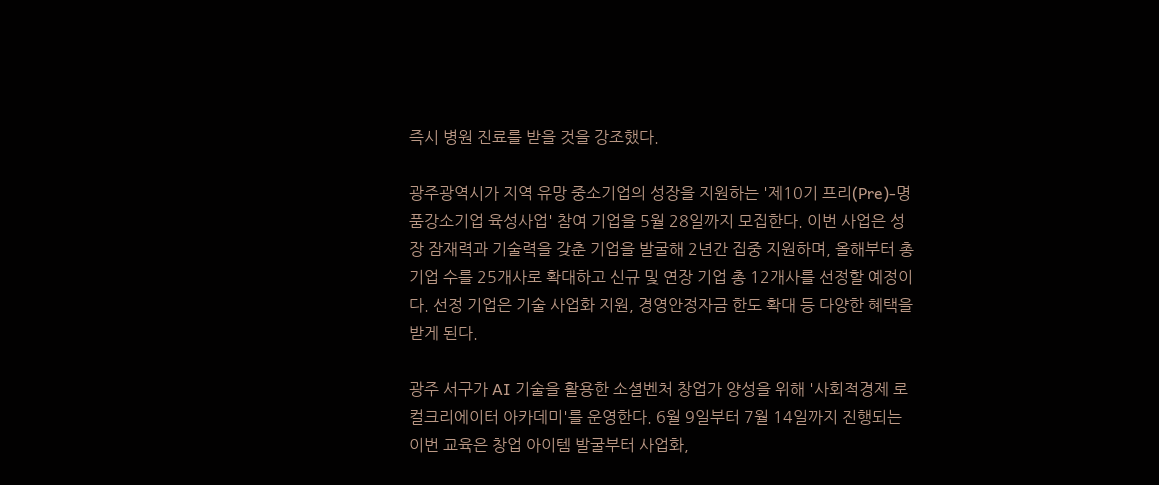즉시 병원 진료를 받을 것을 강조했다.

광주광역시가 지역 유망 중소기업의 성장을 지원하는 '제10기 프리(Pre)-명품강소기업 육성사업' 참여 기업을 5월 28일까지 모집한다. 이번 사업은 성장 잠재력과 기술력을 갖춘 기업을 발굴해 2년간 집중 지원하며, 올해부터 총 기업 수를 25개사로 확대하고 신규 및 연장 기업 총 12개사를 선정할 예정이다. 선정 기업은 기술 사업화 지원, 경영안정자금 한도 확대 등 다양한 혜택을 받게 된다.

광주 서구가 AI 기술을 활용한 소셜벤처 창업가 양성을 위해 '사회적경제 로컬크리에이터 아카데미'를 운영한다. 6월 9일부터 7월 14일까지 진행되는 이번 교육은 창업 아이템 발굴부터 사업화,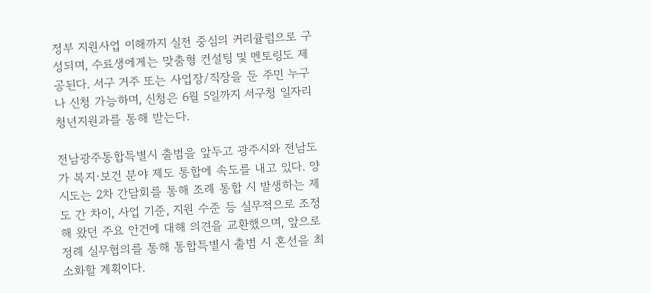정부 지원사업 이해까지 실전 중심의 커리큘럼으로 구성되며, 수료생에게는 맞춤형 컨설팅 및 멘토링도 제공된다. 서구 거주 또는 사업장/직장을 둔 주민 누구나 신청 가능하며, 신청은 6월 5일까지 서구청 일자리청년지원과를 통해 받는다.

전남광주통합특별시 출범을 앞두고 광주시와 전남도가 복지·보건 분야 제도 통합에 속도를 내고 있다. 양 시도는 2차 간담회를 통해 조례 통합 시 발생하는 제도 간 차이, 사업 기준, 지원 수준 등 실무적으로 조정해 왔던 주요 안건에 대해 의견을 교환했으며, 앞으로 정례 실무협의를 통해 통합특별시 출범 시 혼선을 최소화할 계획이다.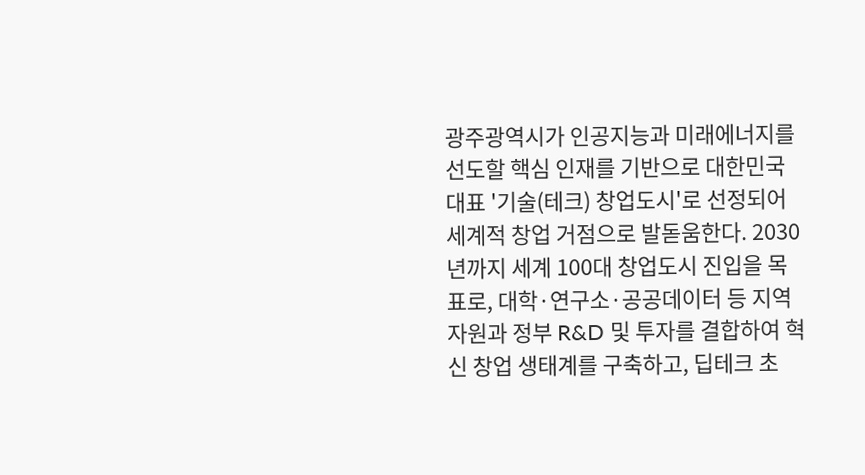광주광역시가 인공지능과 미래에너지를 선도할 핵심 인재를 기반으로 대한민국 대표 '기술(테크) 창업도시'로 선정되어 세계적 창업 거점으로 발돋움한다. 2030년까지 세계 100대 창업도시 진입을 목표로, 대학·연구소·공공데이터 등 지역 자원과 정부 R&D 및 투자를 결합하여 혁신 창업 생태계를 구축하고, 딥테크 초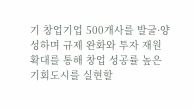기 창업기업 500개사를 발굴·양성하며 규제 완화와 투자 재원 확대를 통해 창업 성공률 높은 기회도시를 실현할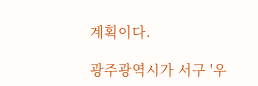계획이다.

광주광역시가 서구 '우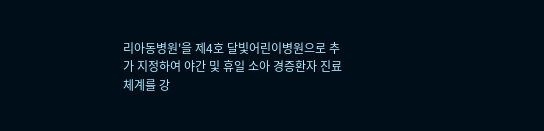리아동병원'을 제4호 달빛어린이병원으로 추가 지정하여 야간 및 휴일 소아 경증환자 진료 체계를 강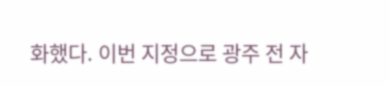화했다. 이번 지정으로 광주 전 자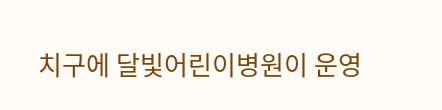치구에 달빛어린이병원이 운영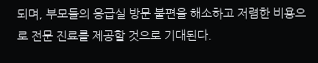되며, 부모들의 응급실 방문 불편을 해소하고 저렴한 비용으로 전문 진료를 제공할 것으로 기대된다.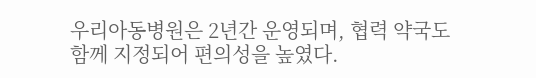우리아동병원은 2년간 운영되며, 협력 약국도 함께 지정되어 편의성을 높였다.